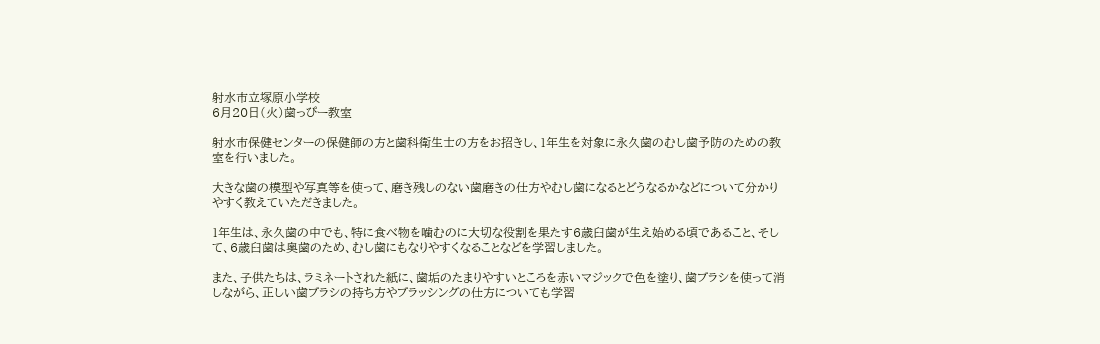射水市立塚原小学校
6月20日(火)歯っぴー教室

射水市保健センターの保健師の方と歯科衛生士の方をお招きし、1年生を対象に永久歯のむし歯予防のための教室を行いました。

大きな歯の模型や写真等を使って、磨き残しのない歯磨きの仕方やむし歯になるとどうなるかなどについて分かりやすく教えていただきました。

1年生は、永久歯の中でも、特に食べ物を噛むのに大切な役割を果たす6歳臼歯が生え始める頃であること、そして、6歳臼歯は奥歯のため、むし歯にもなりやすくなることなどを学習しました。

また、子供たちは、ラミネートされた紙に、歯垢のたまりやすいところを赤いマジックで色を塗り、歯ブラシを使って消しながら、正しい歯ブラシの持ち方やブラッシングの仕方についても学習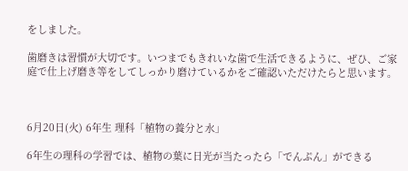をしました。

歯磨きは習慣が大切です。いつまでもきれいな歯で生活できるように、ぜひ、ご家庭で仕上げ磨き等をしてしっかり磨けているかをご確認いただけたらと思います。



6月20日(火) 6年生 理科「植物の養分と水」

6年生の理科の学習では、植物の葉に日光が当たったら「でんぷん」ができる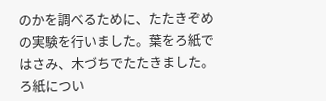のかを調べるために、たたきぞめの実験を行いました。葉をろ紙ではさみ、木づちでたたきました。ろ紙につい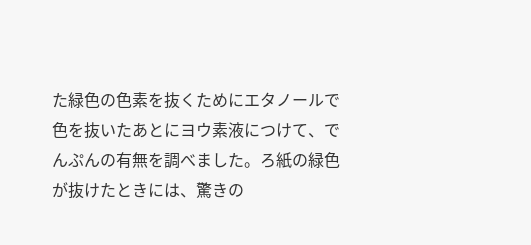た緑色の色素を抜くためにエタノールで色を抜いたあとにヨウ素液につけて、でんぷんの有無を調べました。ろ紙の緑色が抜けたときには、驚きの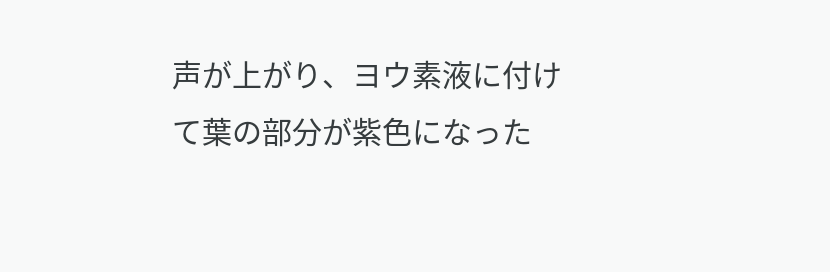声が上がり、ヨウ素液に付けて葉の部分が紫色になった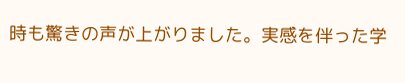時も驚きの声が上がりました。実感を伴った学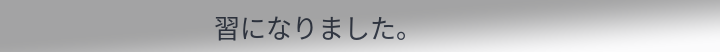習になりました。